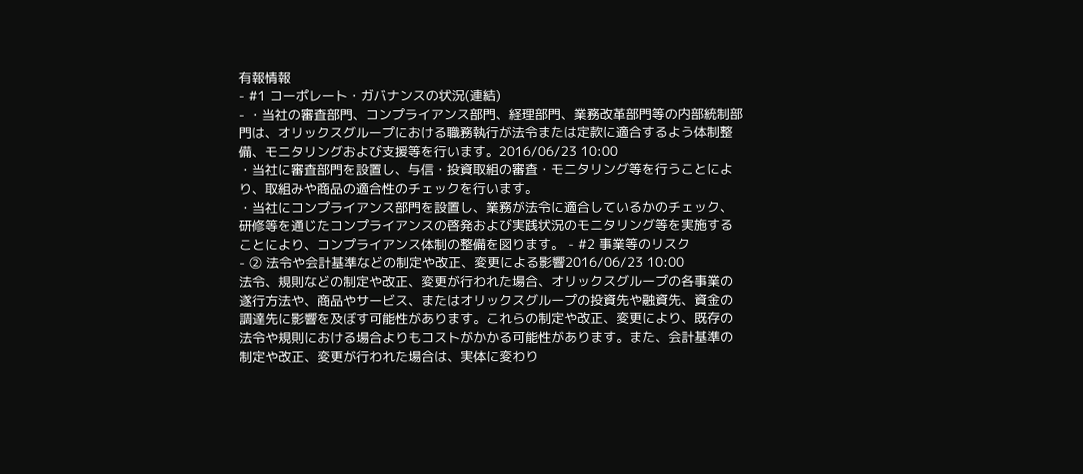有報情報
- #1 コーポレート・ガバナンスの状況(連結)
- ・当社の審査部門、コンプライアンス部門、経理部門、業務改革部門等の内部統制部門は、オリックスグループにおける職務執行が法令または定款に適合するよう体制整備、モニタリングおよび支援等を行います。2016/06/23 10:00
・当社に審査部門を設置し、与信・投資取組の審査・モニタリング等を行うことにより、取組みや商品の適合性のチェックを行います。
・当社にコンプライアンス部門を設置し、業務が法令に適合しているかのチェック、研修等を通じたコンプライアンスの啓発および実践状況のモニタリング等を実施することにより、コンプライアンス体制の整備を図ります。 - #2 事業等のリスク
- ② 法令や会計基準などの制定や改正、変更による影響2016/06/23 10:00
法令、規則などの制定や改正、変更が行われた場合、オリックスグループの各事業の遂行方法や、商品やサービス、またはオリックスグループの投資先や融資先、資金の調達先に影響を及ぼす可能性があります。これらの制定や改正、変更により、既存の法令や規則における場合よりもコストがかかる可能性があります。また、会計基準の制定や改正、変更が行われた場合は、実体に変わり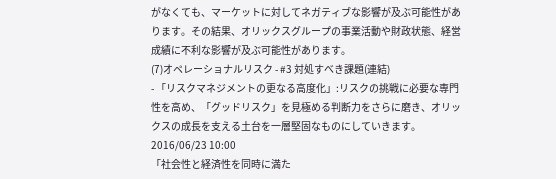がなくても、マーケットに対してネガティブな影響が及ぶ可能性があります。その結果、オリックスグループの事業活動や財政状態、経営成績に不利な影響が及ぶ可能性があります。
(7)オペレーショナルリスク - #3 対処すべき課題(連結)
- 「リスクマネジメントの更なる高度化」:リスクの挑戦に必要な専門性を高め、「グッドリスク」を見極める判断力をさらに磨き、オリックスの成長を支える土台を一層堅固なものにしていきます。2016/06/23 10:00
「社会性と経済性を同時に満た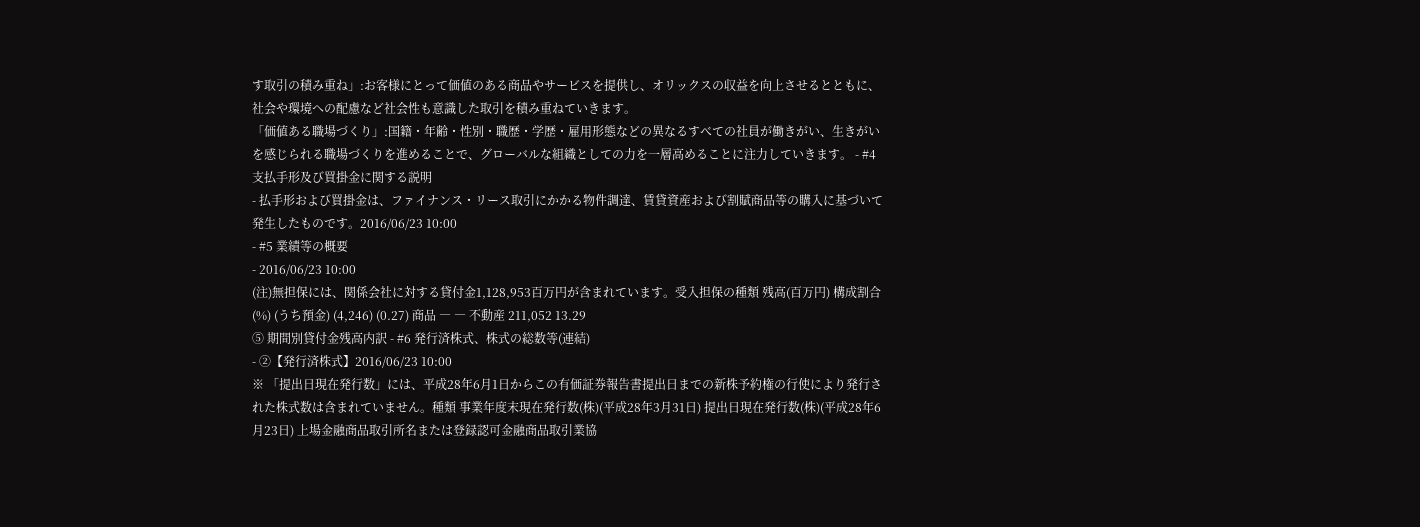す取引の積み重ね」:お客様にとって価値のある商品やサービスを提供し、オリックスの収益を向上させるとともに、社会や環境への配慮など社会性も意識した取引を積み重ねていきます。
「価値ある職場づくり」:国籍・年齢・性別・職歴・学歴・雇用形態などの異なるすべての社員が働きがい、生きがいを感じられる職場づくりを進めることで、グローバルな組織としての力を一層高めることに注力していきます。 - #4 支払手形及び買掛金に関する説明
- 払手形および買掛金は、ファイナンス・リース取引にかかる物件調達、賃貸資産および割賦商品等の購入に基づいて発生したものです。2016/06/23 10:00
- #5 業績等の概要
- 2016/06/23 10:00
(注)無担保には、関係会社に対する貸付金1,128,953百万円が含まれています。受入担保の種類 残高(百万円) 構成割合(%) (うち預金) (4,246) (0.27) 商品 ― ― 不動産 211,052 13.29
⑤ 期間別貸付金残高内訳 - #6 発行済株式、株式の総数等(連結)
- ②【発行済株式】2016/06/23 10:00
※ 「提出日現在発行数」には、平成28年6月1日からこの有価証券報告書提出日までの新株予約権の行使により発行された株式数は含まれていません。種類 事業年度末現在発行数(株)(平成28年3月31日) 提出日現在発行数(株)(平成28年6月23日) 上場金融商品取引所名または登録認可金融商品取引業協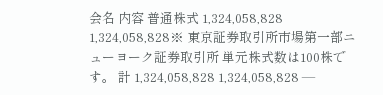会名 内容 普通株式 1,324,058,828 1,324,058,828※ 東京証券取引所市場第一部ニューヨーク証券取引所 単元株式数は100株です。 計 1,324,058,828 1,324,058,828 ―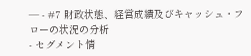― - #7 財政状態、経営成績及びキャッシュ・フローの状況の分析
- セグメント情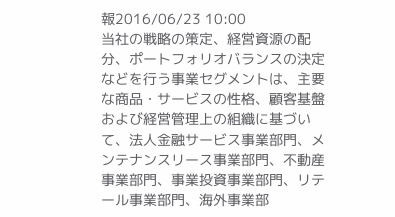報2016/06/23 10:00
当社の戦略の策定、経営資源の配分、ポートフォリオバランスの決定などを行う事業セグメントは、主要な商品・サービスの性格、顧客基盤および経営管理上の組織に基づいて、法人金融サービス事業部門、メンテナンスリース事業部門、不動産事業部門、事業投資事業部門、リテール事業部門、海外事業部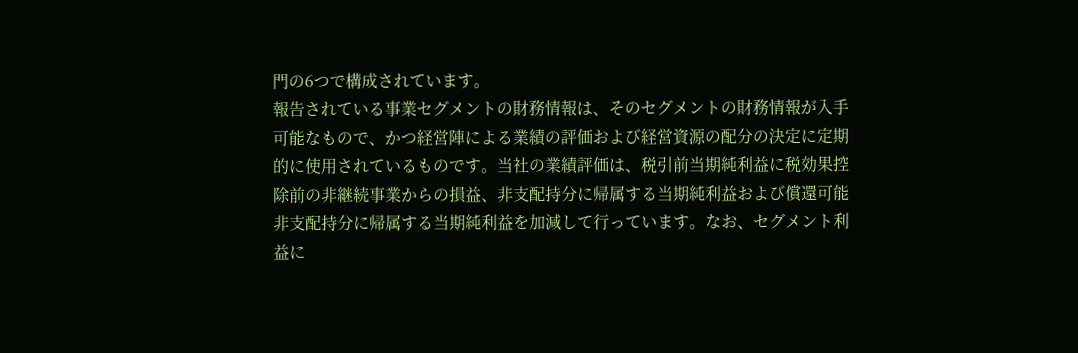門の6つで構成されています。
報告されている事業セグメントの財務情報は、そのセグメントの財務情報が入手可能なもので、かつ経営陣による業績の評価および経営資源の配分の決定に定期的に使用されているものです。当社の業績評価は、税引前当期純利益に税効果控除前の非継続事業からの損益、非支配持分に帰属する当期純利益および償還可能非支配持分に帰属する当期純利益を加減して行っています。なお、セグメント利益に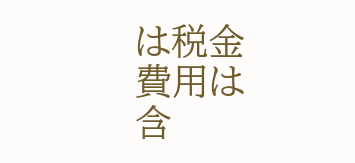は税金費用は含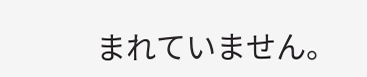まれていません。